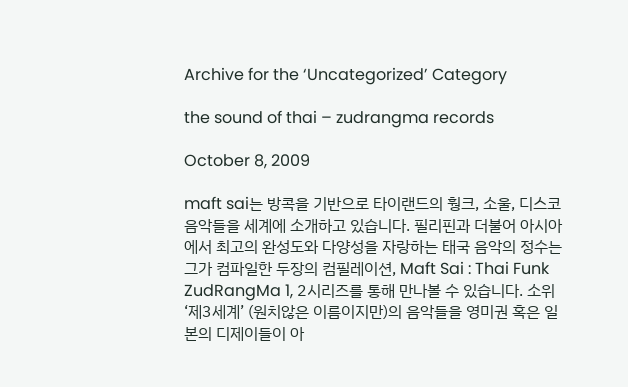Archive for the ‘Uncategorized’ Category

the sound of thai – zudrangma records

October 8, 2009

maft sai는 방콕을 기반으로 타이랜드의 훵크, 소울, 디스코 음악들을 세계에 소개하고 있습니다. 필리핀과 더불어 아시아에서 최고의 완성도와 다양성을 자랑하는 태국 음악의 정수는 그가 컴파일한 두장의 컴필레이션, Maft Sai : Thai Funk ZudRangMa 1, 2시리즈를 통해 만나볼 수 있습니다. 소위 ‘제3세계’ (원치않은 이름이지만)의 음악들을 영미권 혹은 일본의 디제이들이 아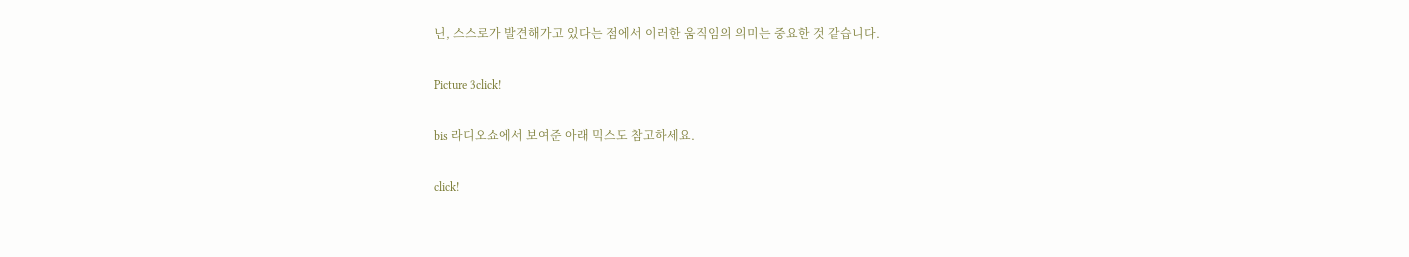닌, 스스로가 발견해가고 있다는 점에서 이러한 움직임의 의미는 중요한 것 같습니다.

Picture 3click!

bis 라디오쇼에서 보여준 아래 믹스도 참고하세요.

click!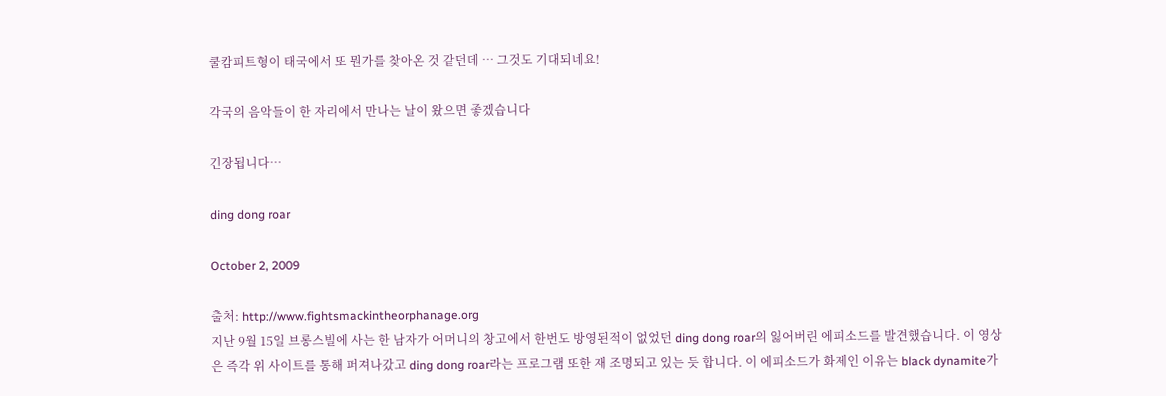쿨캄피트형이 태국에서 또 뭔가를 찾아온 것 같던데 … 그것도 기대되네요!

각국의 음악들이 한 자리에서 만나는 날이 왔으면 좋겠습니다

긴장됩니다…

ding dong roar

October 2, 2009

출처: http://www.fightsmackintheorphanage.org
지난 9월 15일 브롱스빌에 사는 한 남자가 어머니의 창고에서 한번도 방영된적이 없었던 ding dong roar의 잃어버린 에피소드를 발견했습니다. 이 영상은 즉각 위 사이트를 통해 퍼져나갔고 ding dong roar라는 프로그램 또한 재 조명되고 있는 듯 합니다. 이 에피소드가 화제인 이유는 black dynamite가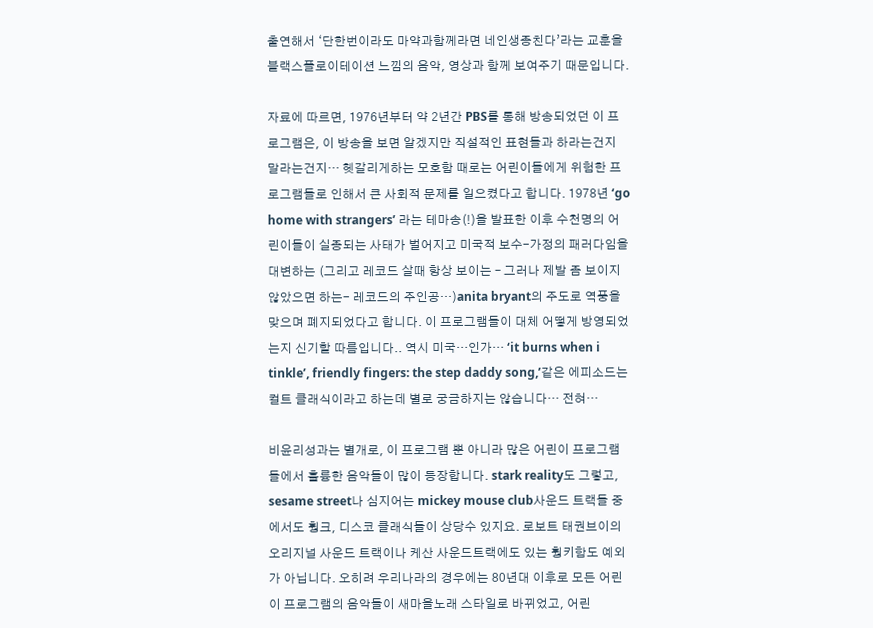출연해서 ‘단한번이라도 마약과함께라면 네인생종친다’라는 교훈을 블랙스플로이테이션 느낌의 음악, 영상과 함께 보여주기 때문입니다.

자료에 따르면, 1976년부터 약 2년간 PBS를 통해 방송되었던 이 프로그램은, 이 방송을 보면 알겠지만 직설적인 표현들과 하라는건지 말라는건지… 헷갈리게하는 모호함 때로는 어린이들에게 위험한 프로그램들로 인해서 큰 사회적 문제를 일으켰다고 합니다. 1978년 ‘go home with strangers’ 라는 테마송(!)을 발표한 이후 수천명의 어린이들이 실종되는 사태가 벌어지고 미국적 보수-가정의 패러다임을 대변하는 (그리고 레코드 살때 항상 보이는 – 그러나 제발 좀 보이지 않았으면 하는- 레코드의 주인공…)anita bryant의 주도로 역풍을 맞으며 폐지되었다고 합니다. 이 프로그램들이 대체 어떻게 방영되었는지 신기할 따름입니다.. 역시 미국…인가… ‘it burns when i tinkle’, friendly fingers: the step daddy song,’같은 에피소드는 컬트 클래식이라고 하는데 별로 궁금하지는 않습니다… 전혀…

비윤리성과는 별개로, 이 프로그램 뿐 아니라 많은 어린이 프로그램들에서 훌륭한 음악들이 많이 등장합니다. stark reality도 그렇고, sesame street나 심지어는 mickey mouse club사운드 트랙들 중에서도 훵크, 디스코 클래식들이 상당수 있지요. 로보트 태권브이의 오리지널 사운드 트랙이나 케산 사운드트랙에도 있는 훵키함도 예외가 아닙니다. 오히려 우리나라의 경우에는 80년대 이후로 모든 어린이 프로그램의 음악들이 새마을노래 스타일로 바뀌었고, 어린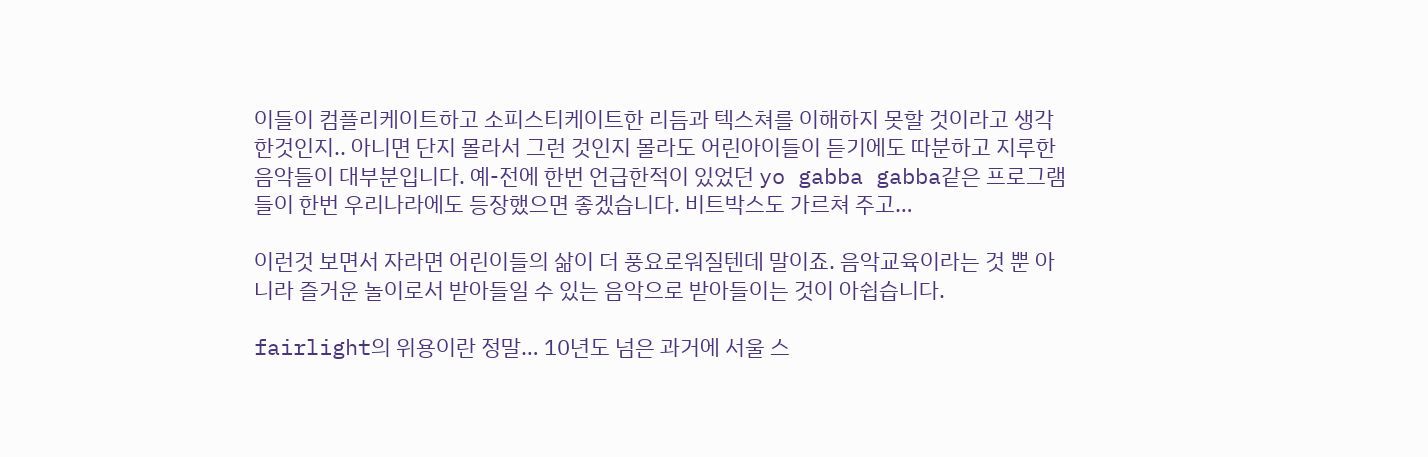이들이 컴플리케이트하고 소피스티케이트한 리듬과 텍스쳐를 이해하지 못할 것이라고 생각한것인지.. 아니면 단지 몰라서 그런 것인지 몰라도 어린아이들이 듣기에도 따분하고 지루한 음악들이 대부분입니다. 예-전에 한번 언급한적이 있었던 yo gabba gabba같은 프로그램들이 한번 우리나라에도 등장했으면 좋겠습니다. 비트박스도 가르쳐 주고…

이런것 보면서 자라면 어린이들의 삶이 더 풍요로워질텐데 말이죠. 음악교육이라는 것 뿐 아니라 즐거운 놀이로서 받아들일 수 있는 음악으로 받아들이는 것이 아쉽습니다.

fairlight의 위용이란 정말… 10년도 넘은 과거에 서울 스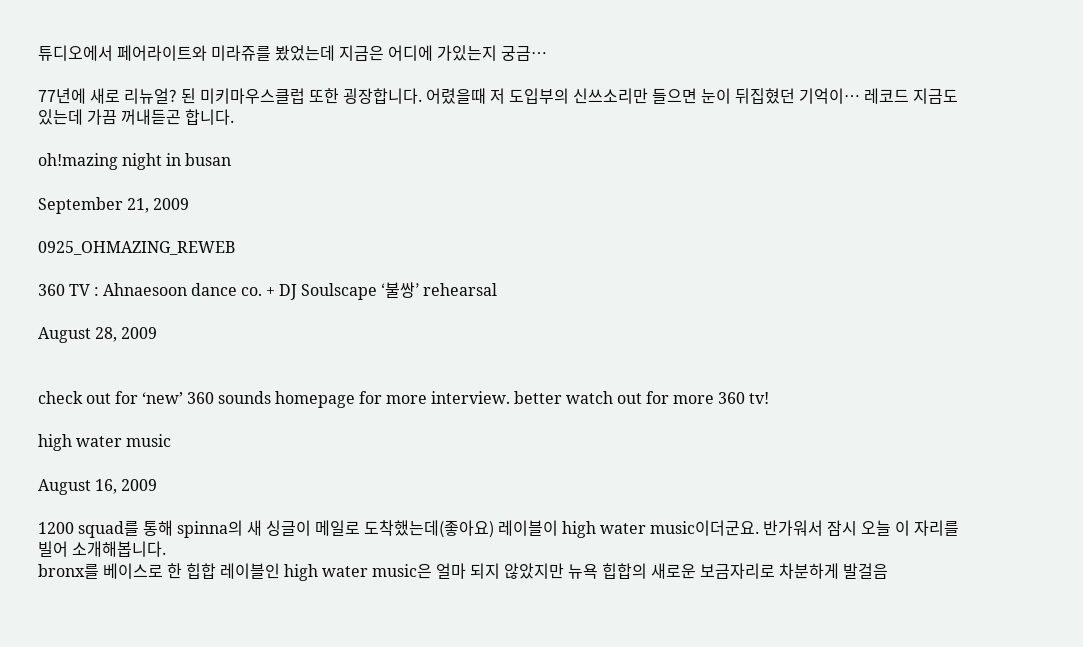튜디오에서 페어라이트와 미라쥬를 봤었는데 지금은 어디에 가있는지 궁금…

77년에 새로 리뉴얼? 된 미키마우스클럽 또한 굉장합니다. 어렸을때 저 도입부의 신쓰소리만 들으면 눈이 뒤집혔던 기억이… 레코드 지금도 있는데 가끔 꺼내듣곤 합니다.

oh!mazing night in busan

September 21, 2009

0925_OHMAZING_REWEB

360 TV : Ahnaesoon dance co. + DJ Soulscape ‘불쌍’ rehearsal

August 28, 2009


check out for ‘new’ 360 sounds homepage for more interview. better watch out for more 360 tv!

high water music

August 16, 2009

1200 squad를 통해 spinna의 새 싱글이 메일로 도착했는데(좋아요) 레이블이 high water music이더군요. 반가워서 잠시 오늘 이 자리를 빌어 소개해봅니다.
bronx를 베이스로 한 힙합 레이블인 high water music은 얼마 되지 않았지만 뉴욕 힙합의 새로운 보금자리로 차분하게 발걸음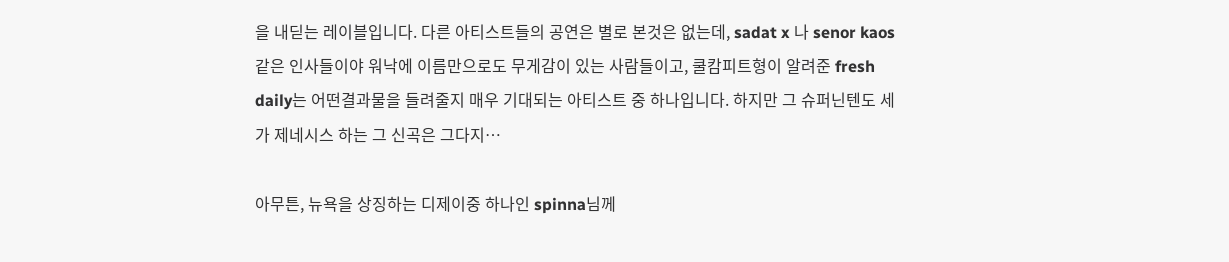을 내딛는 레이블입니다. 다른 아티스트들의 공연은 별로 본것은 없는데, sadat x 나 senor kaos같은 인사들이야 워낙에 이름만으로도 무게감이 있는 사람들이고, 쿨캄피트형이 알려준 fresh daily는 어떤결과물을 들려줄지 매우 기대되는 아티스트 중 하나입니다. 하지만 그 슈퍼닌텐도 세가 제네시스 하는 그 신곡은 그다지…

아무튼, 뉴욕을 상징하는 디제이중 하나인 spinna님께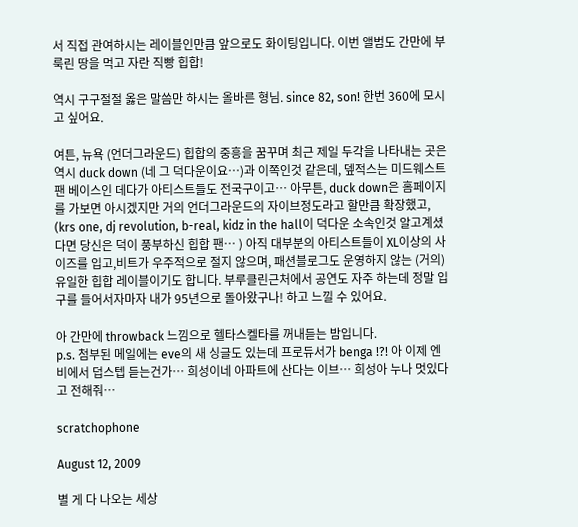서 직접 관여하시는 레이블인만큼 앞으로도 화이팅입니다. 이번 앨범도 간만에 부룩린 땅을 먹고 자란 직빵 힙합!

역시 구구절절 옳은 말씀만 하시는 올바른 형님. since 82, son! 한번 360에 모시고 싶어요.

여튼, 뉴욕 (언더그라운드) 힙합의 중흥을 꿈꾸며 최근 제일 두각을 나타내는 곳은 역시 duck down (네 그 덕다운이요…)과 이쪽인것 같은데, 뎊적스는 미드웨스트 팬 베이스인 데다가 아티스트들도 전국구이고… 아무튼, duck down은 홈페이지를 가보면 아시겠지만 거의 언더그라운드의 자이브정도라고 할만큼 확장했고, (krs one, dj revolution, b-real, kidz in the hall이 덕다운 소속인것 알고계셨다면 당신은 덕이 풍부하신 힙합 팬… ) 아직 대부분의 아티스트들이 XL이상의 사이즈를 입고,비트가 우주적으로 절지 않으며, 패션블로그도 운영하지 않는 (거의) 유일한 힙합 레이블이기도 합니다. 부루클린근처에서 공연도 자주 하는데 정말 입구를 들어서자마자 내가 95년으로 돌아왔구나! 하고 느낄 수 있어요.

아 간만에 throwback 느낌으로 헬타스켈타를 꺼내듣는 밤입니다.
p.s. 첨부된 메일에는 eve의 새 싱글도 있는데 프로듀서가 benga !?! 아 이제 엔비에서 덥스텝 듣는건가… 희성이네 아파트에 산다는 이브… 희성아 누나 멋있다고 전해줘…

scratchophone

August 12, 2009

별 게 다 나오는 세상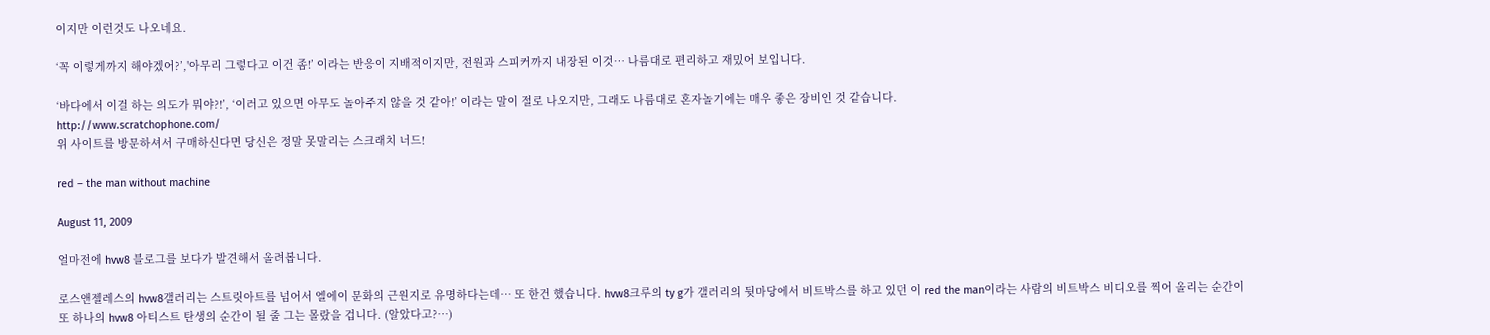이지만 이런것도 나오네요.

‘꼭 이렇게까지 해야겠어?’,'아무리 그렇다고 이건 좀!’ 이라는 반응이 지배적이지만, 전원과 스피커까지 내장된 이것… 나름대로 편리하고 재밌어 보입니다.

‘바다에서 이걸 하는 의도가 뭐야?!’, ‘이러고 있으면 아무도 놀아주지 않을 것 같아!’ 이라는 말이 절로 나오지만, 그래도 나름대로 혼자놀기에는 매우 좋은 장비인 것 같습니다.
http://www.scratchophone.com/
위 사이트를 방문하셔서 구매하신다면 당신은 정말 못말리는 스크래치 너드!

red – the man without machine

August 11, 2009

얼마전에 hvw8 블로그를 보다가 발견해서 올려봅니다.

로스앤젤레스의 hvw8갤러리는 스트릿아트를 넘어서 엘에이 문화의 근원지로 유명하다는데… 또 한건 했습니다. hvw8크루의 ty g가 갤러리의 뒷마당에서 비트박스를 하고 있던 이 red the man이라는 사람의 비트박스 비디오를 찍어 올리는 순간이 또 하나의 hvw8 아티스트 탄생의 순간이 될 줄 그는 몰랐을 겁니다. (알았다고?…)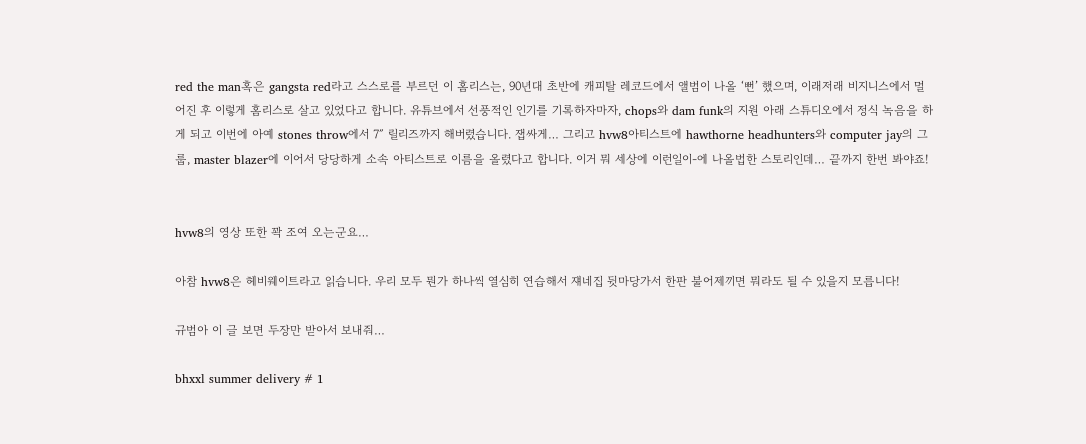red the man혹은 gangsta red라고 스스로를 부르던 이 홈리스는, 90년대 초반에 캐피탈 레코드에서 앨범이 나올 ‘뻔’ 했으며, 이래저래 비지니스에서 멀어진 후 이렇게 홈리스로 살고 있었다고 합니다. 유튜브에서 선풍적인 인기를 기록하자마자, chops와 dam funk의 지원 아래 스튜디오에서 정식 녹음을 하게 되고 이번에 아예 stones throw에서 7″ 릴리즈까지 해버렸습니다. 잽싸게… 그리고 hvw8아티스트에 hawthorne headhunters와 computer jay의 그룹, master blazer에 이어서 당당하게 소속 아티스트로 이름을 올렸다고 합니다. 이거 뭐 세상에 이런일이-에 나올법한 스토리인데… 끝까지 한번 봐야죠!


hvw8의 영상 또한 꽉 조여 오는군요…

아참 hvw8은 헤비웨이트라고 읽습니다. 우리 모두 뭔가 하나씩 열심히 연습해서 쟤네집 뒷마당가서 한판 불어제끼면 뭐라도 될 수 있을지 모릅니다!

규범아 이 글 보면 두장만 받아서 보내줘…

bhxxl summer delivery # 1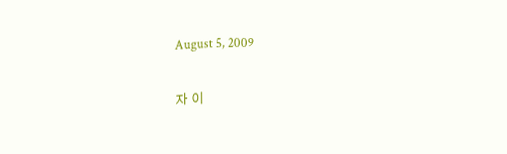August 5, 2009

자 이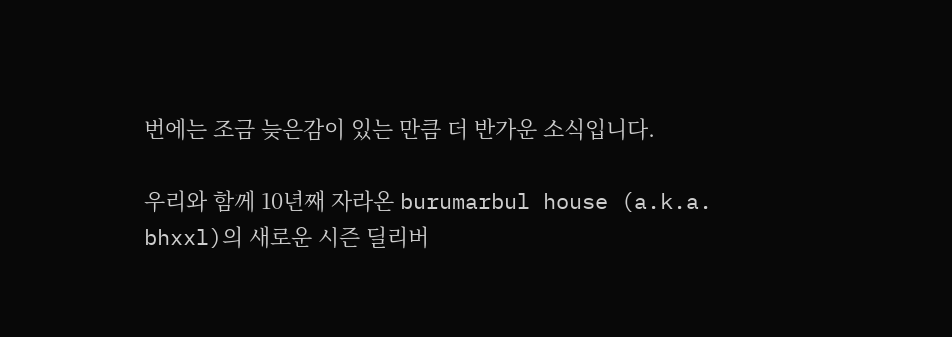번에는 조금 늦은감이 있는 만큼 더 반가운 소식입니다.

우리와 함께 10년째 자라온 burumarbul house (a.k.a. bhxxl)의 새로운 시즌 딜리버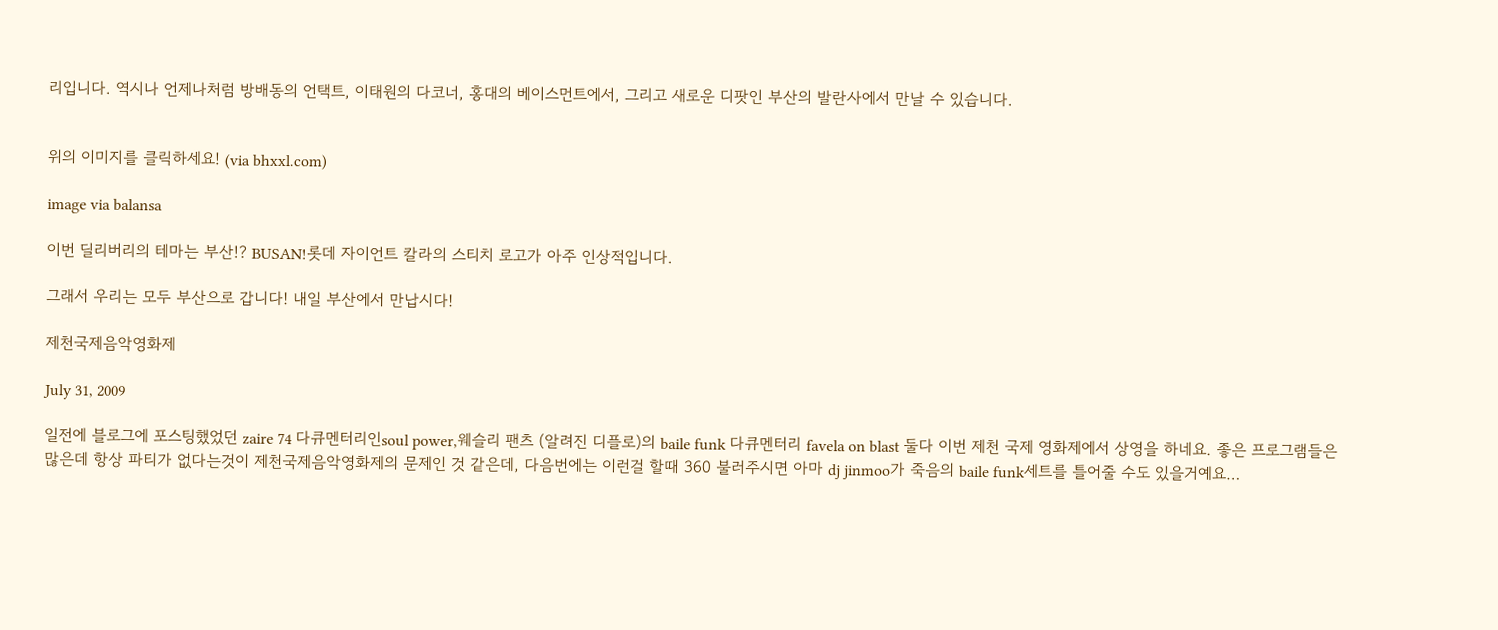리입니다. 역시나 언제나처럼 방배동의 언택트, 이태원의 다코너, 홍대의 베이스먼트에서, 그리고 새로운 디팟인 부산의 발란사에서 만날 수 있습니다.


위의 이미지를 클릭하세요! (via bhxxl.com)

image via balansa

이번 딜리버리의 테마는 부산!? BUSAN!롯데 자이언트 칼라의 스티치 로고가 아주 인상적입니다.

그래서 우리는 모두 부산으로 갑니다! 내일 부산에서 만납시다!

제천국제음악영화제

July 31, 2009

일전에 블로그에 포스팅했었던 zaire 74 다큐멘터리인soul power,웨슬리 팬츠 (알려진 디플로)의 baile funk 다큐멘터리 favela on blast 둘다 이번 제천 국제 영화제에서 상영을 하네요. 좋은 프로그램들은 많은데 항상 파티가 없다는것이 제천국제음악영화제의 문제인 것 같은데, 다음번에는 이런걸 할때 360 불러주시면 아마 dj jinmoo가 죽음의 baile funk세트를 틀어줄 수도 있을거예요…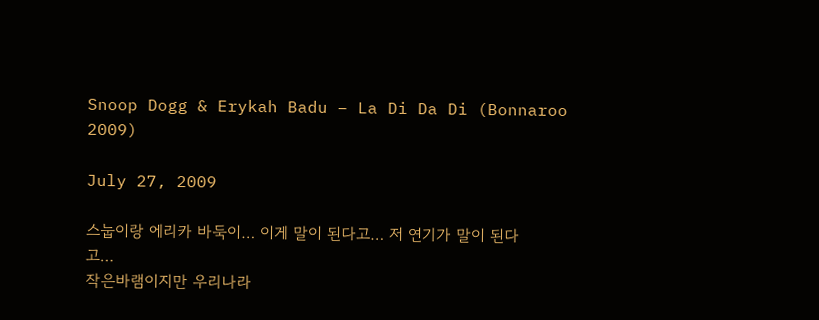Snoop Dogg & Erykah Badu – La Di Da Di (Bonnaroo 2009)

July 27, 2009

스눕이랑 에리카 바둑이… 이게 말이 된다고… 저 연기가 말이 된다고…
작은바램이지만 우리나라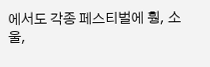에서도 각종 페스티벌에 훵, 소울,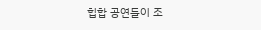힙합 공연들이 조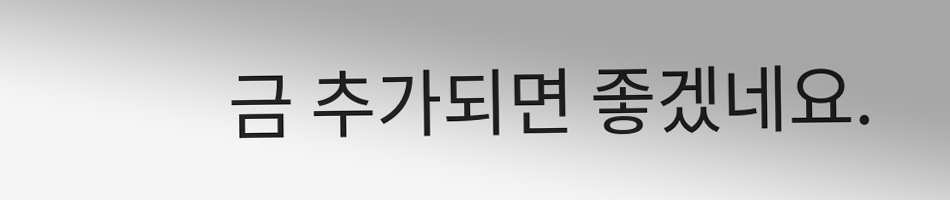금 추가되면 좋겠네요.